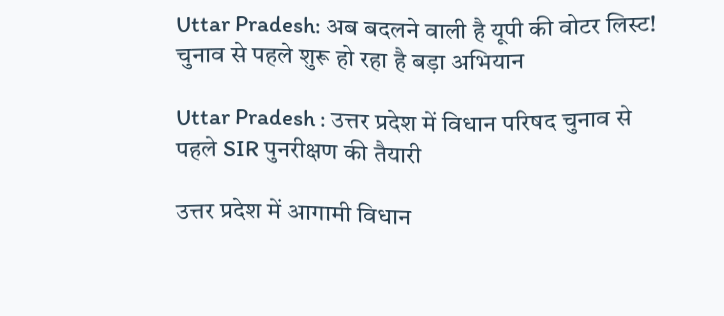Uttar Pradesh: अब बदलने वाली है यूपी की वोटर लिस्ट! चुनाव से पहले शुरू हो रहा है बड़ा अभियान

Uttar Pradesh : उत्तर प्रदेश में विधान परिषद चुनाव से पहले SIR पुनरीक्षण की तैयारी

उत्तर प्रदेश में आगामी विधान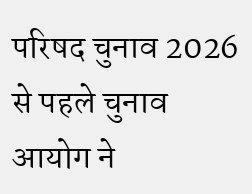परिषद चुनाव 2026 से पहले चुनाव आयोग ने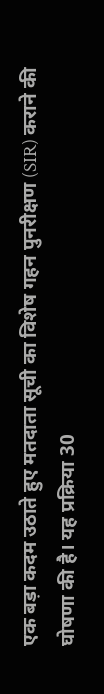एक बड़ा कदम उठाते हुए मतदाता सूची का विशेष गहन पुनरीक्षण (SIR) कराने की घोषणा की है। यह प्रक्रिया 30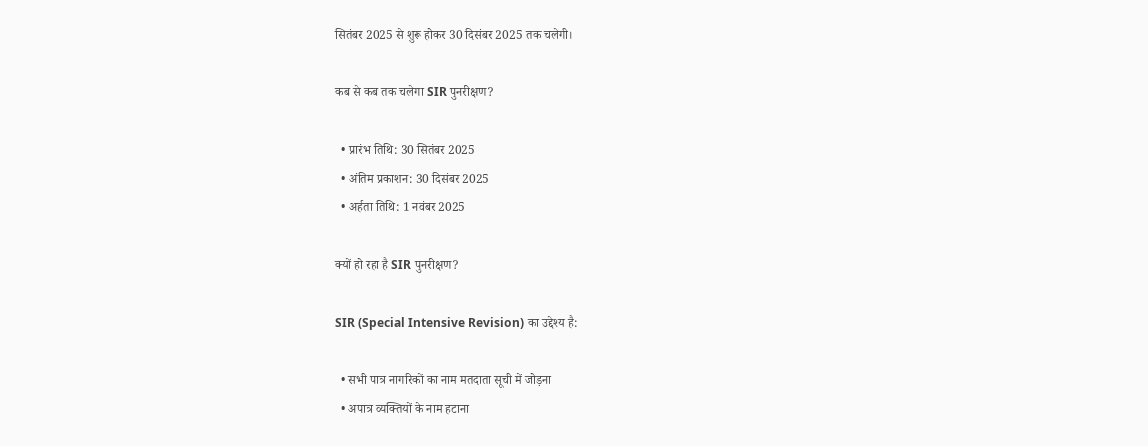सितंबर 2025 से शुरू होकर 30 दिसंबर 2025 तक चलेगी।

कब से कब तक चलेगा SIR पुनरीक्षण?

  • प्रारंभ तिथि: 30 सितंबर 2025
  • अंतिम प्रकाशन: 30 दिसंबर 2025
  • अर्हता तिथि: 1 नवंबर 2025

क्यों हो रहा है SIR पुनरीक्षण?

SIR (Special Intensive Revision) का उद्देश्य है:

  • सभी पात्र नागरिकों का नाम मतदाता सूची में जोड़ना
  • अपात्र व्यक्तियों के नाम हटाना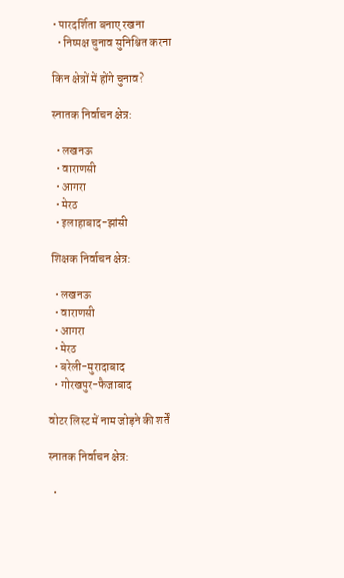• पारदर्शिता बनाए रखना
  • निष्पक्ष चुनाव सुनिश्चित करना

किन क्षेत्रों में होंगे चुनाव?

स्नातक निर्वाचन क्षेत्र:

  • लखनऊ
  • वाराणसी
  • आगरा
  • मेरठ
  • इलाहाबाद-झांसी

शिक्षक निर्वाचन क्षेत्र:

  • लखनऊ
  • वाराणसी
  • आगरा
  • मेरठ
  • बरेली-मुरादाबाद
  • गोरखपुर-फैजाबाद

वोटर लिस्ट में नाम जोड़ने की शर्तें

स्नातक निर्वाचन क्षेत्र:

  •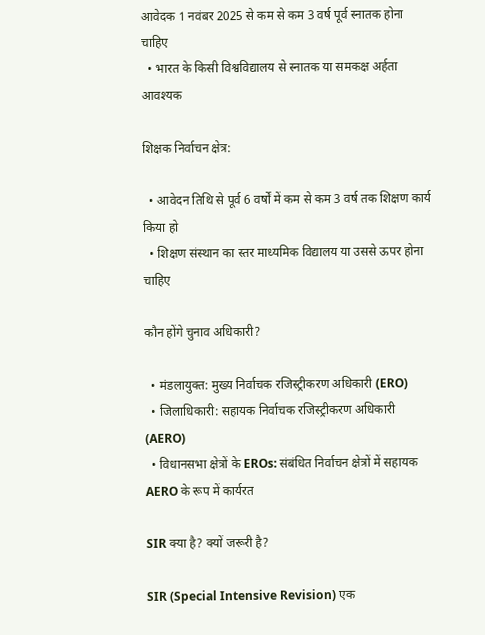आवेदक 1 नवंबर 2025 से कम से कम 3 वर्ष पूर्व स्नातक होना चाहिए
  • भारत के किसी विश्वविद्यालय से स्नातक या समकक्ष अर्हता आवश्यक

शिक्षक निर्वाचन क्षेत्र:

  • आवेदन तिथि से पूर्व 6 वर्षों में कम से कम 3 वर्ष तक शिक्षण कार्य किया हो
  • शिक्षण संस्थान का स्तर माध्यमिक विद्यालय या उससे ऊपर होना चाहिए

कौन होंगे चुनाव अधिकारी?

  • मंडलायुक्त: मुख्य निर्वाचक रजिस्ट्रीकरण अधिकारी (ERO)
  • जिलाधिकारी: सहायक निर्वाचक रजिस्ट्रीकरण अधिकारी (AERO)
  • विधानसभा क्षेत्रों के EROs: संबंधित निर्वाचन क्षेत्रों में सहायक AERO के रूप में कार्यरत

SIR क्या है? क्यों जरूरी है?

SIR (Special Intensive Revision) एक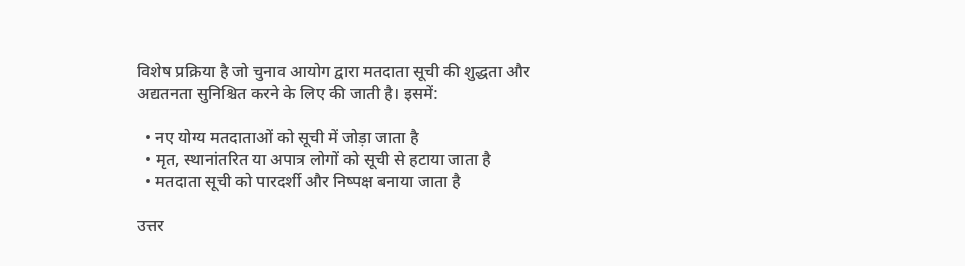विशेष प्रक्रिया है जो चुनाव आयोग द्वारा मतदाता सूची की शुद्धता और अद्यतनता सुनिश्चित करने के लिए की जाती है। इसमें:

  • नए योग्य मतदाताओं को सूची में जोड़ा जाता है
  • मृत, स्थानांतरित या अपात्र लोगों को सूची से हटाया जाता है
  • मतदाता सूची को पारदर्शी और निष्पक्ष बनाया जाता है

उत्तर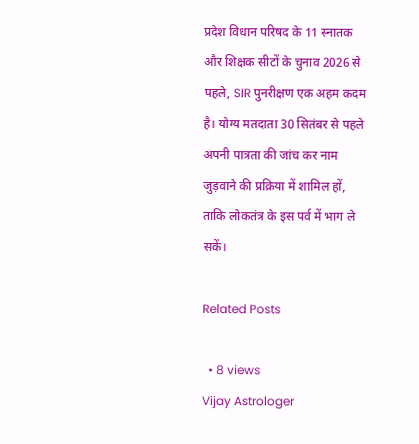प्रदेश विधान परिषद के 11 स्नातक और शिक्षक सीटों के चुनाव 2026 से पहले, SIR पुनरीक्षण एक अहम कदम है। योग्य मतदाता 30 सितंबर से पहले अपनी पात्रता की जांच कर नाम जुड़वाने की प्रक्रिया में शामिल हों, ताकि लोकतंत्र के इस पर्व में भाग ले सकें।

Related Posts

  • 8 views
Vijay Astrologer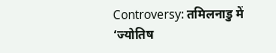Controversy: तमिलनाडु में ‘ज्योतिष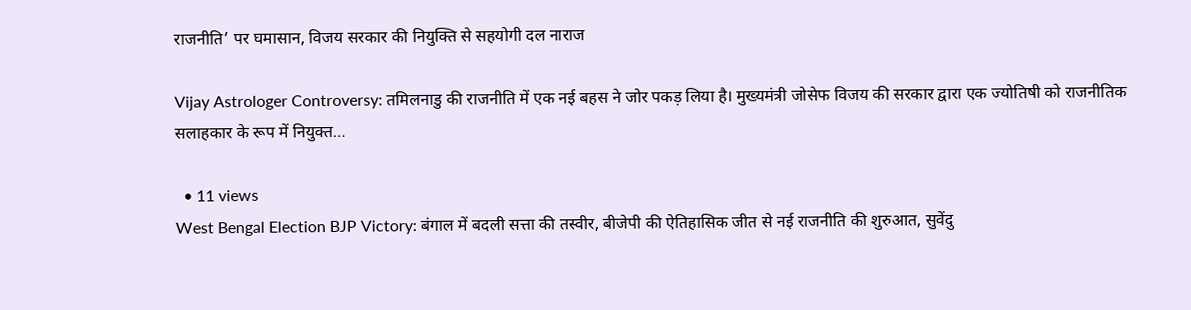राजनीति’ पर घमासान, विजय सरकार की नियुक्ति से सहयोगी दल नाराज

Vijay Astrologer Controversy: तमिलनाडु की राजनीति में एक नई बहस ने जोर पकड़ लिया है। मुख्यमंत्री जोसेफ विजय की सरकार द्वारा एक ज्योतिषी को राजनीतिक सलाहकार के रूप में नियुक्त…

  • 11 views
West Bengal Election BJP Victory: बंगाल में बदली सत्ता की तस्वीर, बीजेपी की ऐतिहासिक जीत से नई राजनीति की शुरुआत, सुवेंदु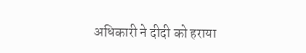अधिकारी ने दीदी को हराया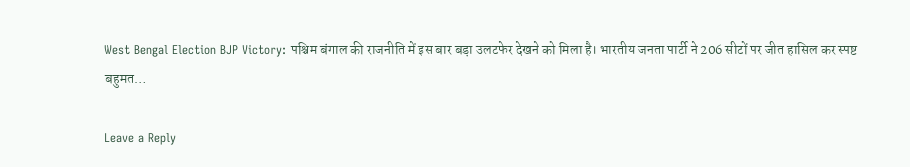West Bengal Election BJP Victory: पश्चिम बंगाल की राजनीति में इस बार बड़ा उलटफेर देखने को मिला है। भारतीय जनता पार्टी ने 206 सीटों पर जीत हासिल कर स्पष्ट बहुमत…

Leave a Reply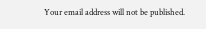Your email address will not be published.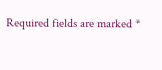Required fields are marked *